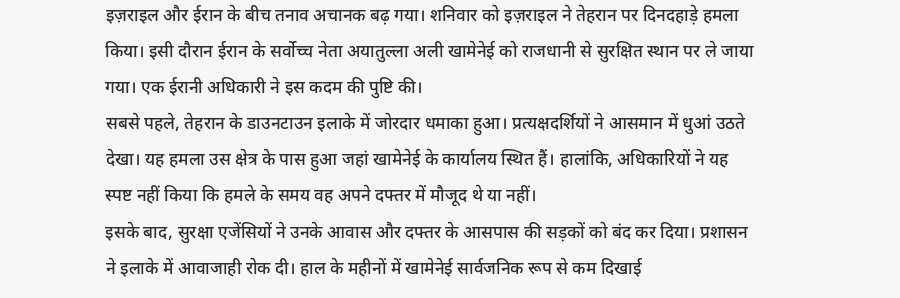इज़राइल और ईरान के बीच तनाव अचानक बढ़ गया। शनिवार को इज़राइल ने तेहरान पर दिनदहाड़े हमला किया। इसी दौरान ईरान के सर्वोच्च नेता अयातुल्ला अली खामेनेई को राजधानी से सुरक्षित स्थान पर ले जाया गया। एक ईरानी अधिकारी ने इस कदम की पुष्टि की।
सबसे पहले, तेहरान के डाउनटाउन इलाके में जोरदार धमाका हुआ। प्रत्यक्षदर्शियों ने आसमान में धुआं उठते देखा। यह हमला उस क्षेत्र के पास हुआ जहां खामेनेई के कार्यालय स्थित हैं। हालांकि, अधिकारियों ने यह स्पष्ट नहीं किया कि हमले के समय वह अपने दफ्तर में मौजूद थे या नहीं।
इसके बाद, सुरक्षा एजेंसियों ने उनके आवास और दफ्तर के आसपास की सड़कों को बंद कर दिया। प्रशासन ने इलाके में आवाजाही रोक दी। हाल के महीनों में खामेनेई सार्वजनिक रूप से कम दिखाई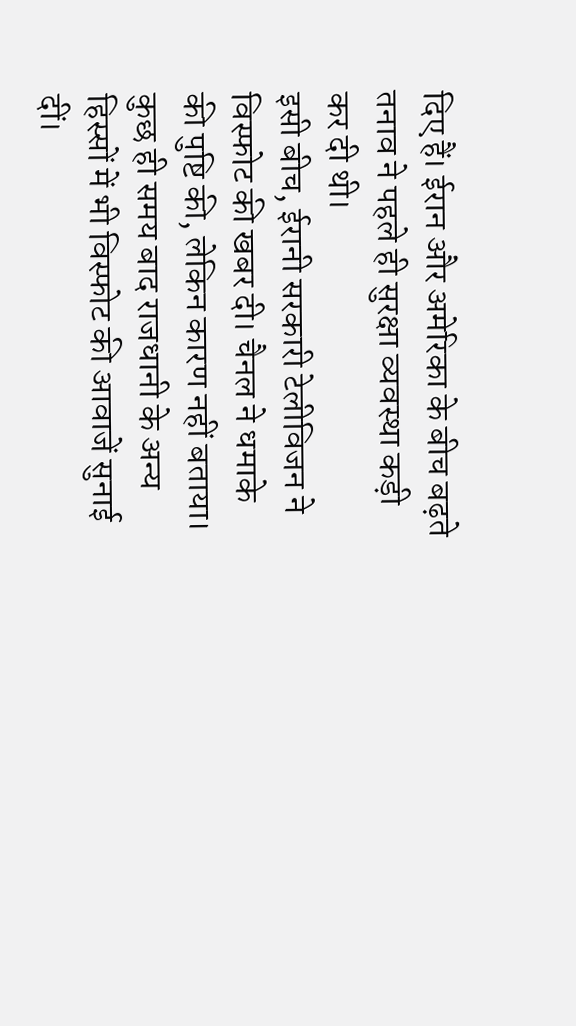दिए हैं। ईरान और अमेरिका के बीच बढ़ते तनाव ने पहले ही सुरक्षा व्यवस्था कड़ी कर दी थी।
इसी बीच, ईरानी सरकारी टेलीविजन ने विस्फोट की खबर दी। चैनल ने धमाके की पुष्टि की, लेकिन कारण नहीं बताया। कुछ ही समय बाद राजधानी के अन्य हिस्सों में भी विस्फोट की आवाजें सुनाई दीं।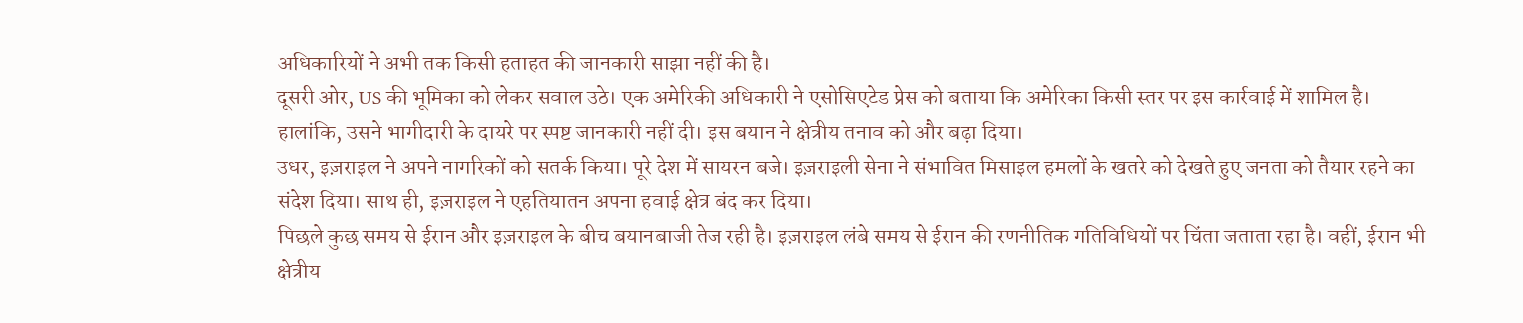अधिकारियों ने अभी तक किसी हताहत की जानकारी साझा नहीं की है।
दूसरी ओर, US की भूमिका को लेकर सवाल उठे। एक अमेरिकी अधिकारी ने एसोसिएटेड प्रेस को बताया कि अमेरिका किसी स्तर पर इस कार्रवाई में शामिल है। हालांकि, उसने भागीदारी के दायरे पर स्पष्ट जानकारी नहीं दी। इस बयान ने क्षेत्रीय तनाव को और बढ़ा दिया।
उधर, इज़राइल ने अपने नागरिकों को सतर्क किया। पूरे देश में सायरन बजे। इज़राइली सेना ने संभावित मिसाइल हमलों के खतरे को देखते हुए जनता को तैयार रहने का संदेश दिया। साथ ही, इज़राइल ने एहतियातन अपना हवाई क्षेत्र बंद कर दिया।
पिछले कुछ समय से ईरान और इज़राइल के बीच बयानबाजी तेज रही है। इज़राइल लंबे समय से ईरान की रणनीतिक गतिविधियों पर चिंता जताता रहा है। वहीं, ईरान भी क्षेत्रीय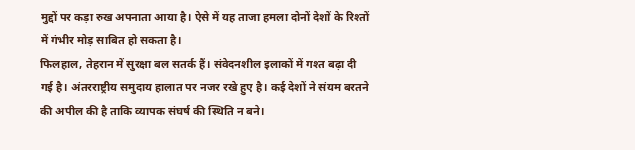मुद्दों पर कड़ा रुख अपनाता आया है। ऐसे में यह ताजा हमला दोनों देशों के रिश्तों में गंभीर मोड़ साबित हो सकता है।
फिलहाल, तेहरान में सुरक्षा बल सतर्क हैं। संवेदनशील इलाकों में गश्त बढ़ा दी गई है। अंतरराष्ट्रीय समुदाय हालात पर नजर रखे हुए है। कई देशों ने संयम बरतने की अपील की है ताकि व्यापक संघर्ष की स्थिति न बने।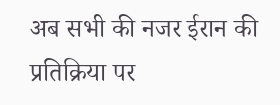अब सभी की नजर ईरान की प्रतिक्रिया पर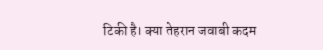टिकी है। क्या तेहरान जवाबी कदम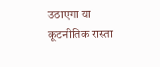उठाएगा या कूटनीतिक रास्ता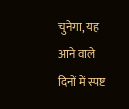चुनेगा, यह आने वाले दिनों में स्पष्ट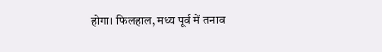होगा। फिलहाल, मध्य पूर्व में तनाव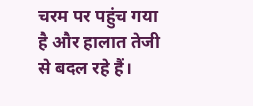चरम पर पहुंच गया है और हालात तेजी से बदल रहे हैं।